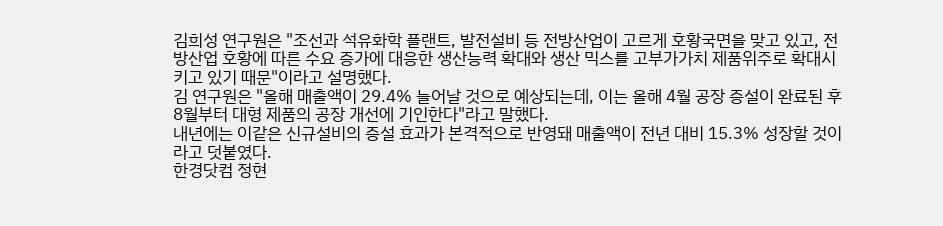김희성 연구원은 "조선과 석유화학 플랜트, 발전설비 등 전방산업이 고르게 호황국면을 맞고 있고, 전방산업 호황에 따른 수요 증가에 대응한 생산능력 확대와 생산 믹스를 고부가가치 제품위주로 확대시키고 있기 때문"이라고 설명했다.
김 연구원은 "올해 매출액이 29.4% 늘어날 것으로 예상되는데, 이는 올해 4월 공장 증설이 완료된 후 8월부터 대형 제품의 공장 개선에 기인한다"라고 말했다.
내년에는 이같은 신규설비의 증설 효과가 본격적으로 반영돼 매출액이 전년 대비 15.3% 성장할 것이라고 덧붙였다.
한경닷컴 정현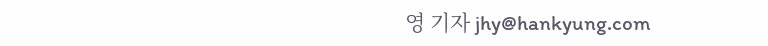영 기자 jhy@hankyung.com